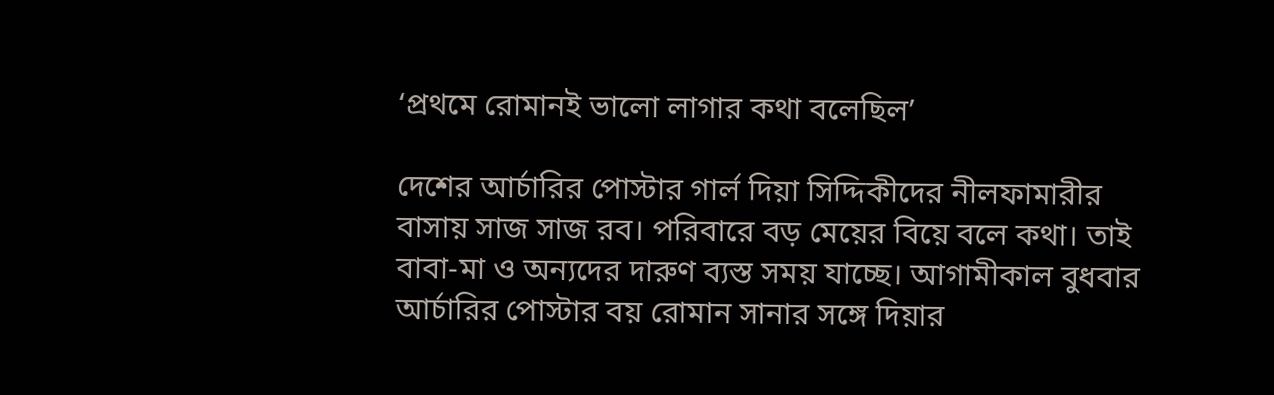‘প্রথমে রোমানই ভালো লাগার কথা বলেছিল’

দেশের আর্চারির পোস্টার গার্ল দিয়া সিদ্দিকীদের নীলফামারীর বাসায় সাজ সাজ রব। পরিবারে বড় মেয়ের বিয়ে বলে কথা। তাই বাবা-মা ও অন্যদের দারুণ ব্যস্ত সময় যাচ্ছে। আগামীকাল বুধবার আর্চারির পোস্টার বয় রোমান সানার সঙ্গে দিয়ার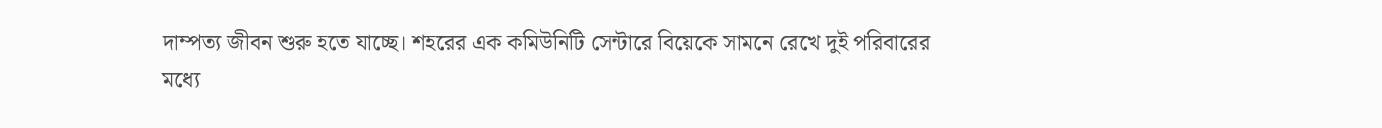দাম্পত্য জীবন শুরু হতে যাচ্ছে। শহরের এক কমিউনিটি সেন্টারে বিয়েকে সামনে রেখে দুই পরিবারের মধ্যে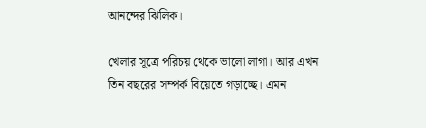আনন্দের ঝিলিক।

খেলার সূত্রে পরিচয় থেকে ভালো লাগা। আর এখন তিন বছরের সম্পর্ক বিয়েতে গড়াচ্ছে। এমন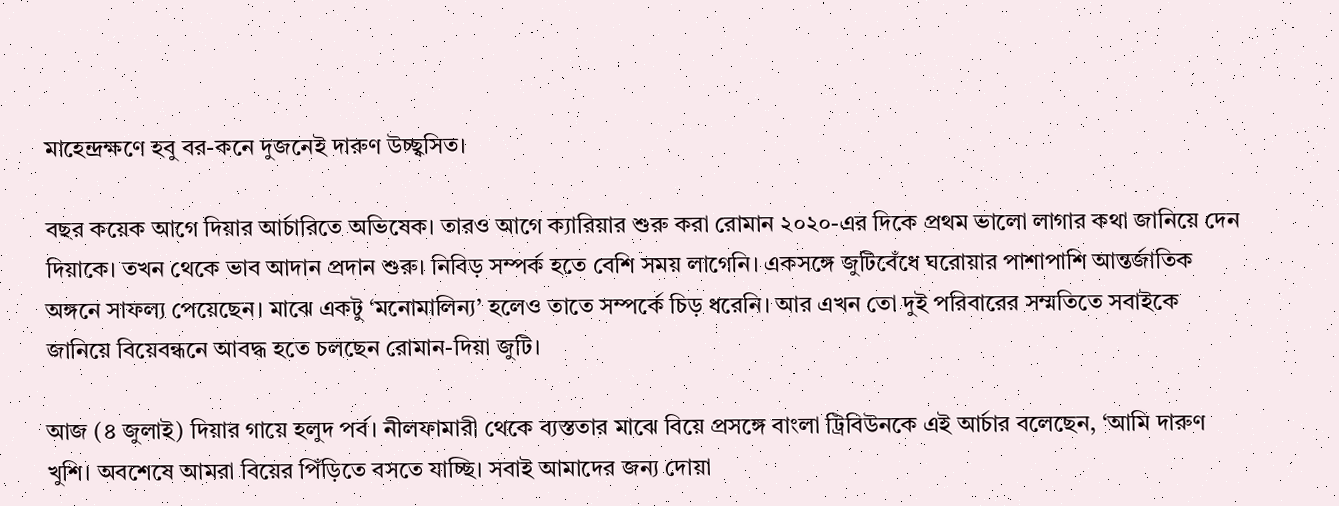মাহেন্দ্রক্ষণে হবু বর-কনে দুজনেই দারুণ উচ্ছ্বসিত।

বছর কয়েক আগে দিয়ার আর্চারিতে অভিষেক। তারও আগে ক্যারিয়ার শুরু করা রোমান ২০২০-এর দিকে প্রথম ভালো লাগার কথা জানিয়ে দেন দিয়াকে। তখন থেকে ভাব আদান প্রদান শুরু। নিবিড় সম্পর্ক হতে বেশি সময় লাগেনি। একসঙ্গে জুটিবেঁধে ঘরোয়ার পাশাপাশি আন্তর্জাতিক অঙ্গনে সাফল্য পেয়েছেন। মাঝে একটু ‘মনোমালিন্য’ হলেও তাতে সম্পর্কে চিড় ধরেনি। আর এখন তো দুই পরিবারের সম্মতিতে সবাইকে জানিয়ে বিয়েবন্ধনে আবদ্ধ হতে চলছেন রোমান-দিয়া জুটি।

আজ (৪ জুলাই) দিয়ার গায়ে হলুদ পর্ব। নীলফামারী থেকে ব্যস্ততার মাঝে বিয়ে প্রসঙ্গে বাংলা ট্রিবিউনকে এই আর্চার বলেছেন, ‘আমি দারুণ খুশি। অবশেষে আমরা বিয়ের পিঁড়িতে বসতে যাচ্ছি। সবাই আমাদের জন্য দোয়া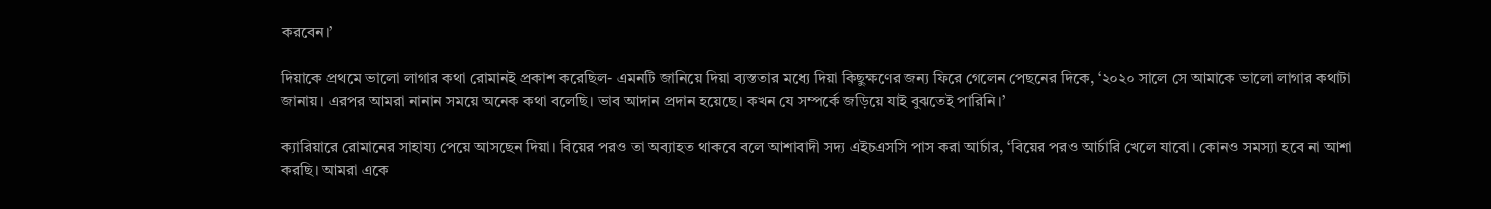করবেন।’

দিয়াকে প্রথমে ভালো লাগার কথা রোমানই প্রকাশ করেছিল- এমনটি জানিয়ে দিয়া ব্যস্ততার মধ্যে দিয়া কিছুক্ষণের জন্য ফিরে গেলেন পেছনের দিকে, ‘২০২০ সালে সে আমাকে ভালো লাগার কথাটা জানায়। এরপর আমরা নানান সময়ে অনেক কথা বলেছি। ভাব আদান প্রদান হয়েছে। কখন যে সম্পর্কে জড়িয়ে যাই বুঝতেই পারিনি।’

ক্যারিয়ারে রোমানের সাহায্য পেয়ে আসছেন দিয়া। বিয়ের পরও তা অব্যাহত থাকবে বলে আশাবাদী সদ্য এইচএসসি পাস করা আর্চার, ‘বিয়ের পরও আর্চারি খেলে যাবো। কোনও সমস্যা হবে না আশা করছি। আমরা একে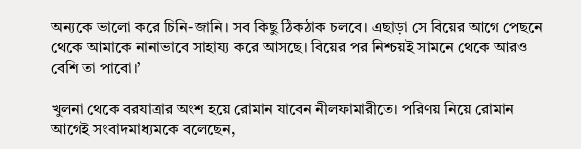অন্যকে ভালো করে চিনি-জানি। সব কিছু ঠিকঠাক চলবে। এছাড়া সে বিয়ের আগে পেছনে থেকে আমাকে নানাভাবে সাহায্য করে আসছে। বিয়ের পর নিশ্চয়ই সামনে থেকে আরও বেশি তা পাবো।’

খুলনা থেকে বরযাত্রার অংশ হয়ে রোমান যাবেন নীলফামারীতে। পরিণয় নিয়ে রোমান আগেই সংবাদমাধ্যমকে বলেছেন,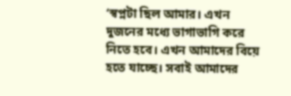‘স্বপ্নটা ছিল আমার। এখন দুজনের মধ্যে ভাগাভাগি করে নিতে হবে। এখন আমাদের বিয়ে হতে যাচ্ছে। সবাই আমাদের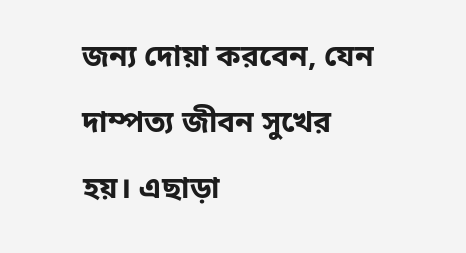জন্য দোয়া করবেন, যেন দাম্পত্য জীবন সুখের হয়। এছাড়া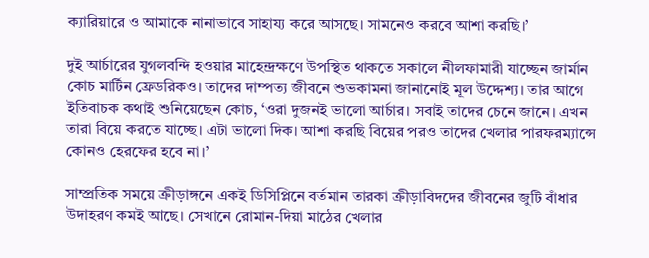ক্যারিয়ারে ও আমাকে নানাভাবে সাহায্য করে আসছে। সামনেও করবে আশা করছি।’

দুই আর্চারের যুগলবন্দি হওয়ার মাহেন্দ্রক্ষণে উপস্থিত থাকতে সকালে নীলফামারী যাচ্ছেন জার্মান কোচ মার্টিন ফ্রেডরিকও। তাদের দাম্পত্য জীবনে শুভকামনা জানানোই মূল উদ্দেশ্য। তার আগে ইতিবাচক কথাই শুনিয়েছেন কোচ, ‘ওরা দুজনই ভালো আর্চার। সবাই তাদের চেনে জানে। এখন তারা বিয়ে করতে যাচ্ছে। এটা ভালো দিক। আশা করছি বিয়ের পরও তাদের খেলার পারফরম্যান্সে কোনও হেরফের হবে না।’

সাম্প্রতিক সময়ে ক্রীড়াঙ্গনে একই ডিসিপ্লিনে বর্তমান তারকা ক্রীড়াবিদদের জীবনের জুটি বাঁধার উদাহরণ কমই আছে। সেখানে রোমান-দিয়া মাঠের খেলার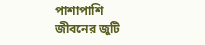পাশাপাশি জীবনের জুটি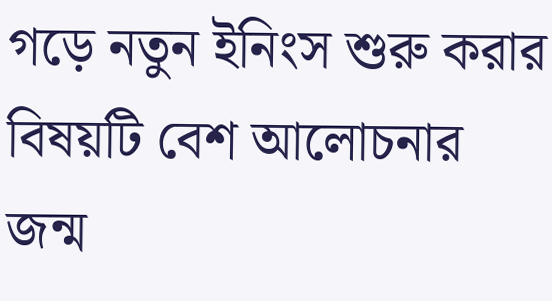গড়ে নতুন ইনিংস শুরু করার বিষয়টি বেশ আলোচনার জন্ম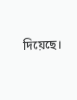দিয়েছে।